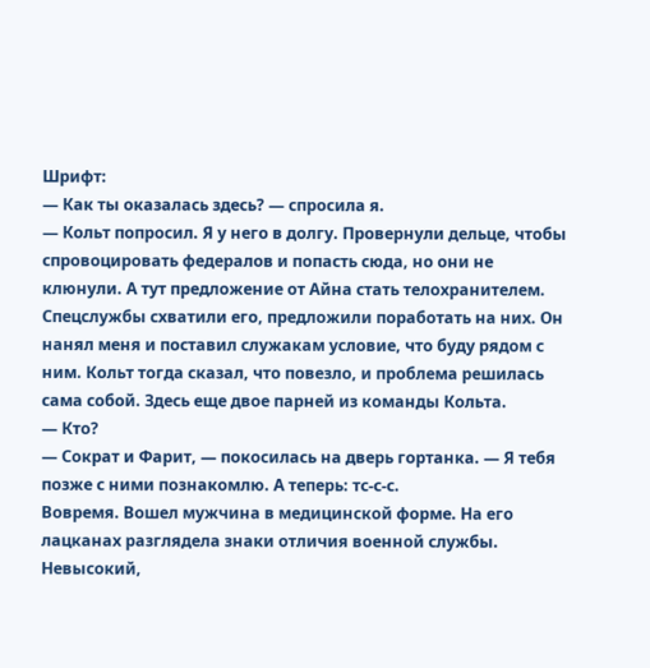Шрифт:
— Как ты оказалась здесь? — спросила я.
— Кольт попросил. Я у него в долгу. Провернули дельце, чтобы спровоцировать федералов и попасть сюда, но они не клюнули. А тут предложение от Айна стать телохранителем. Спецслужбы схватили его, предложили поработать на них. Он нанял меня и поставил служакам условие, что буду рядом с ним. Кольт тогда сказал, что повезло, и проблема решилась сама собой. Здесь еще двое парней из команды Кольта.
— Кто?
— Сократ и Фарит, — покосилась на дверь гортанка. — Я тебя позже с ними познакомлю. А теперь: тс-с-с.
Вовремя. Вошел мужчина в медицинской форме. На его лацканах разглядела знаки отличия военной службы. Невысокий,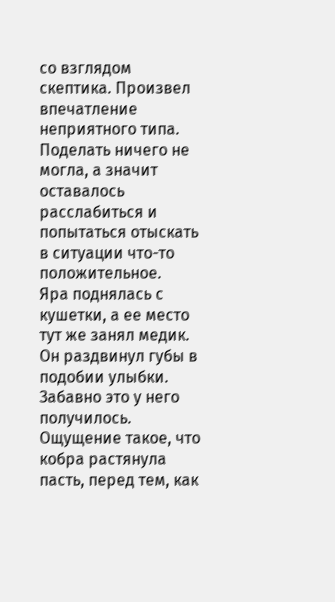со взглядом скептика. Произвел впечатление неприятного типа. Поделать ничего не могла, а значит оставалось расслабиться и попытаться отыскать в ситуации что-то положительное.
Яра поднялась с кушетки, а ее место тут же занял медик. Он раздвинул губы в подобии улыбки. Забавно это у него получилось. Ощущение такое, что кобра растянула пасть, перед тем, как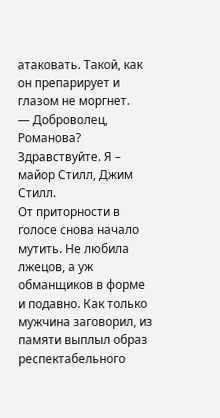атаковать. Такой, как он препарирует и глазом не моргнет.
— Доброволец, Романова? Здравствуйте. Я – майор Стилл, Джим Стилл.
От приторности в голосе снова начало мутить. Не любила лжецов, а уж обманщиков в форме и подавно. Как только мужчина заговорил, из памяти выплыл образ респектабельного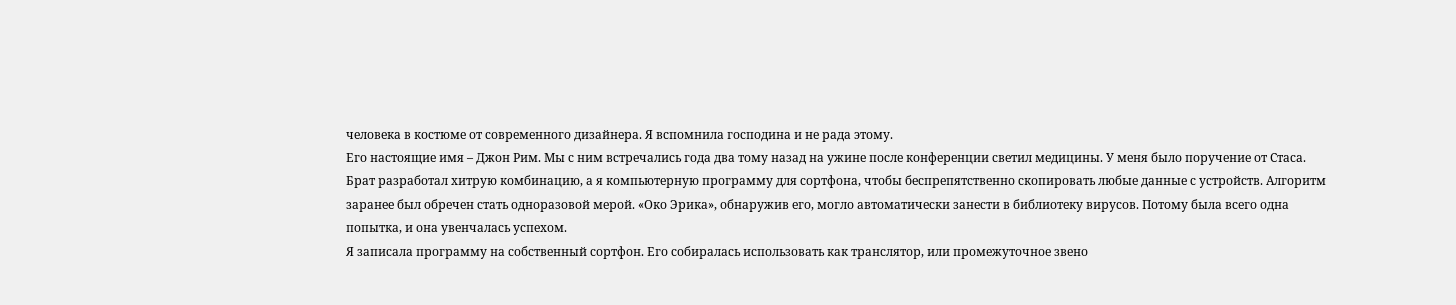человека в костюме от современного дизайнера. Я вспомнила господина и не рада этому.
Его настоящие имя – Джон Рим. Мы с ним встречались года два тому назад на ужине после конференции светил медицины. У меня было поручение от Стаса. Брат разработал хитрую комбинацию, а я компьютерную программу для сортфона, чтобы беспрепятственно скопировать любые данные с устройств. Алгоритм заранее был обречен стать одноразовой мерой. «Око Эрика», обнаружив его, могло автоматически занести в библиотеку вирусов. Потому была всего одна попытка, и она увенчалась успехом.
Я записала программу на собственный сортфон. Его собиралась использовать как транслятор, или промежуточное звено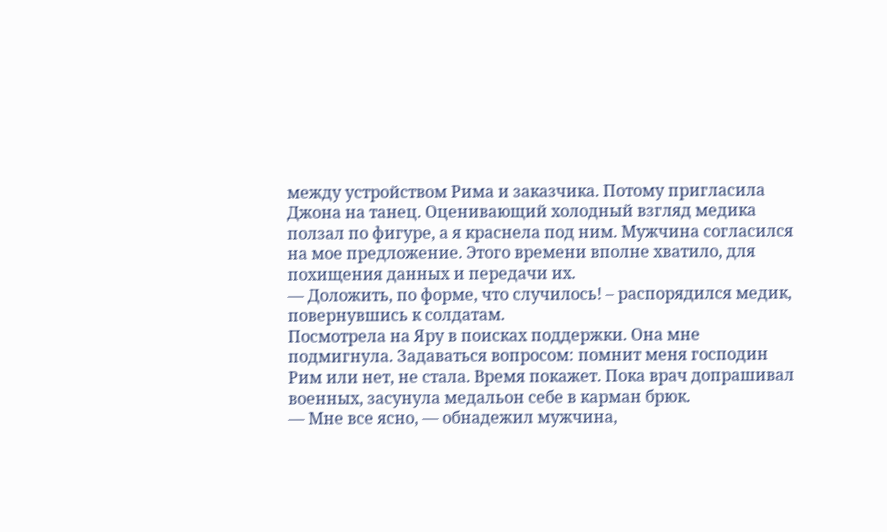между устройством Рима и заказчика. Потому пригласила Джона на танец. Оценивающий холодный взгляд медика ползал по фигуре, а я краснела под ним. Мужчина согласился на мое предложение. Этого времени вполне хватило, для похищения данных и передачи их.
— Доложить, по форме, что случилось! – распорядился медик, повернувшись к солдатам.
Посмотрела на Яру в поисках поддержки. Она мне подмигнула. Задаваться вопросом: помнит меня господин Рим или нет, не стала. Время покажет. Пока врач допрашивал военных, засунула медальон себе в карман брюк.
— Мне все ясно, — обнадежил мужчина,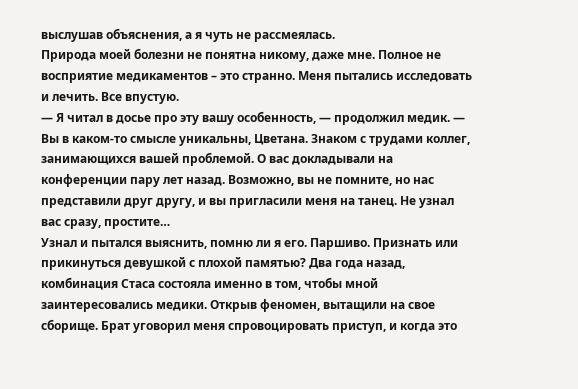выслушав объяснения, а я чуть не рассмеялась.
Природа моей болезни не понятна никому, даже мне. Полное не восприятие медикаментов – это странно. Меня пытались исследовать и лечить. Все впустую.
— Я читал в досье про эту вашу особенность, — продолжил медик. — Вы в каком-то смысле уникальны, Цветана. Знаком с трудами коллег, занимающихся вашей проблемой. О вас докладывали на конференции пару лет назад. Возможно, вы не помните, но нас представили друг другу, и вы пригласили меня на танец. Не узнал вас сразу, простите…
Узнал и пытался выяснить, помню ли я его. Паршиво. Признать или прикинуться девушкой с плохой памятью? Два года назад, комбинация Стаса состояла именно в том, чтобы мной заинтересовались медики. Открыв феномен, вытащили на свое сборище. Брат уговорил меня спровоцировать приступ, и когда это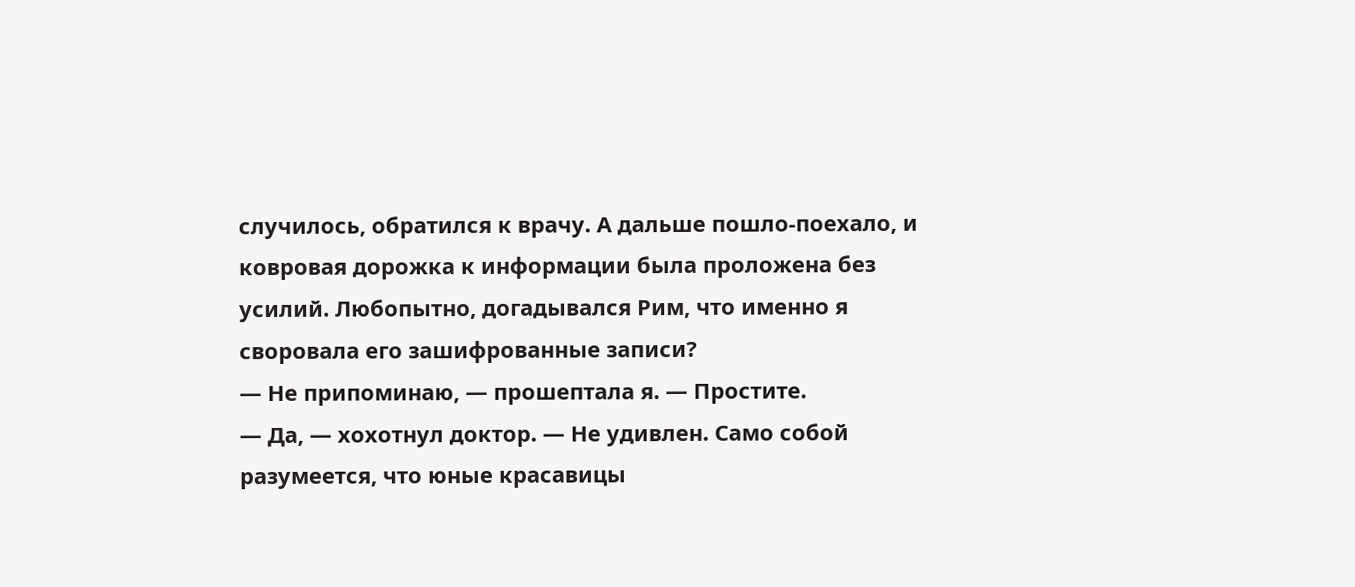случилось, обратился к врачу. А дальше пошло-поехало, и ковровая дорожка к информации была проложена без усилий. Любопытно, догадывался Рим, что именно я своровала его зашифрованные записи?
— Не припоминаю, — прошептала я. — Простите.
— Да, — хохотнул доктор. — Не удивлен. Само собой разумеется, что юные красавицы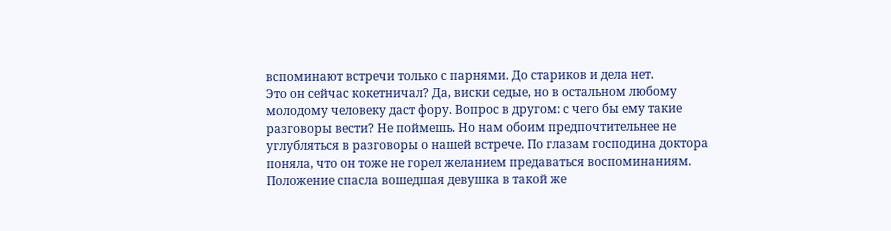вспоминают встречи только с парнями. До стариков и дела нет.
Это он сейчас кокетничал? Да, виски седые, но в остальном любому молодому человеку даст фору. Вопрос в другом: с чего бы ему такие разговоры вести? Не поймешь. Но нам обоим предпочтительнее не углубляться в разговоры о нашей встрече. По глазам господина доктора поняла, что он тоже не горел желанием предаваться воспоминаниям. Положение спасла вошедшая девушка в такой же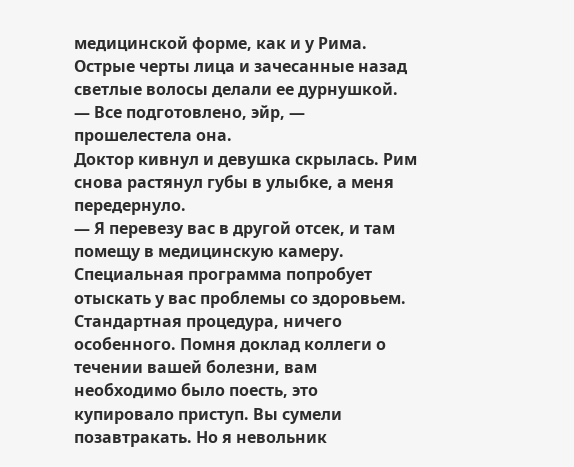медицинской форме, как и у Рима. Острые черты лица и зачесанные назад светлые волосы делали ее дурнушкой.
— Все подготовлено, эйр, — прошелестела она.
Доктор кивнул и девушка скрылась. Рим снова растянул губы в улыбке, а меня передернуло.
— Я перевезу вас в другой отсек, и там помещу в медицинскую камеру. Специальная программа попробует отыскать у вас проблемы со здоровьем. Стандартная процедура, ничего особенного. Помня доклад коллеги о течении вашей болезни, вам необходимо было поесть, это купировало приступ. Вы сумели позавтракать. Но я невольник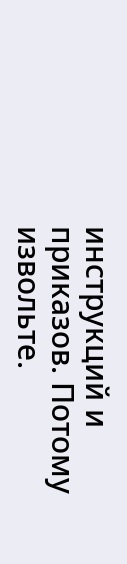инструкций и приказов. Потому извольте.